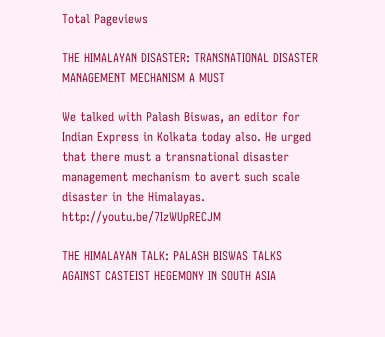Total Pageviews

THE HIMALAYAN DISASTER: TRANSNATIONAL DISASTER MANAGEMENT MECHANISM A MUST

We talked with Palash Biswas, an editor for Indian Express in Kolkata today also. He urged that there must a transnational disaster management mechanism to avert such scale disaster in the Himalayas. http://youtu.be/7IzWUpRECJM

THE HIMALAYAN TALK: PALASH BISWAS TALKS AGAINST CASTEIST HEGEMONY IN SOUTH ASIA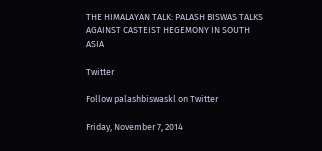THE HIMALAYAN TALK: PALASH BISWAS TALKS AGAINST CASTEIST HEGEMONY IN SOUTH ASIA

Twitter

Follow palashbiswaskl on Twitter

Friday, November 7, 2014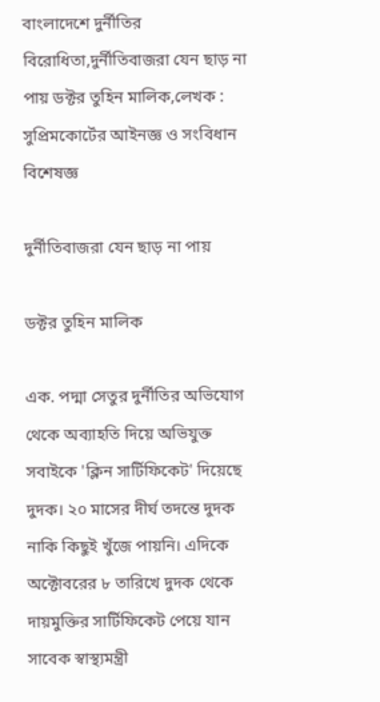বাংলাদেশে দুর্নীতির বিরোধিতা,দুর্নীতিবাজরা যেন ছাড় না পায় ডক্টর তুহিন মালিক,লেখক : সুপ্রিমকোর্টের আইনজ্ঞ ও সংবিধান বিশেষজ্ঞ

দুর্নীতিবাজরা যেন ছাড় না পায়

ডক্টর তুহিন মালিক

এক. পদ্মা সেতুর দুর্নীতির অভিযোগ থেকে অব্যাহতি দিয়ে অভিযুক্ত সবাইকে 'ক্লিন সার্টিফিকেট' দিয়েছে দুদক। ২০ মাসের দীর্ঘ তদন্তে দুদক নাকি কিছুই খুঁজে পায়নি। এদিকে অক্টোবরের ৮ তারিখে দুদক থেকে দায়মুক্তির সার্টিফিকেট পেয়ে যান সাবেক স্বাস্থ্যমন্ত্রী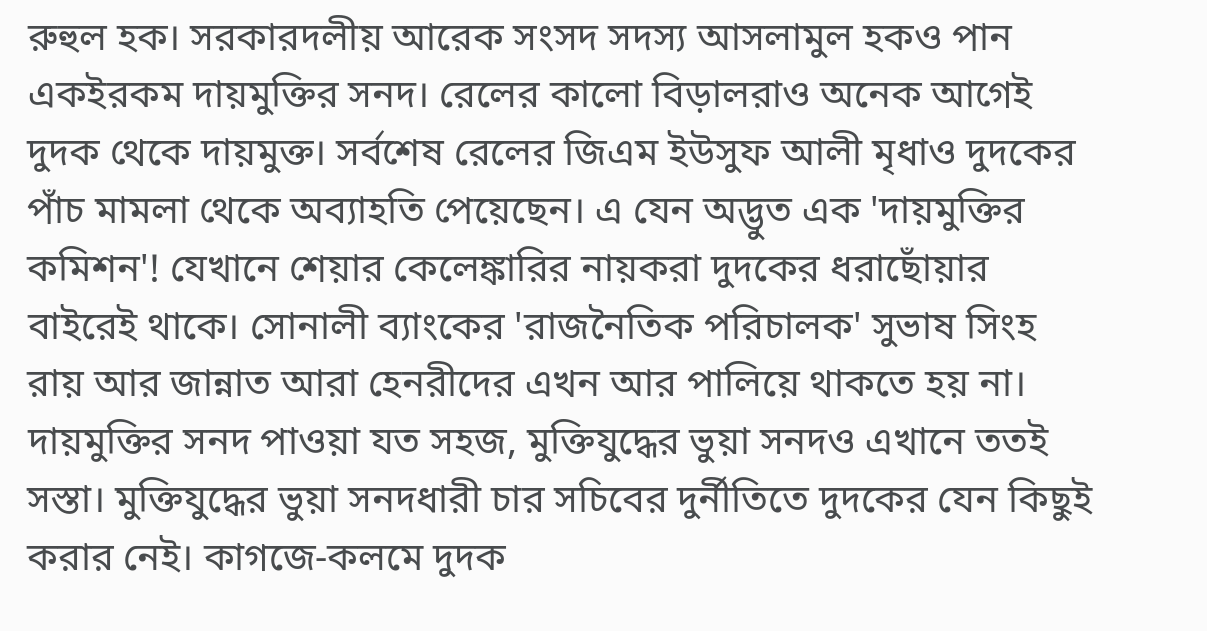রুহুল হক। সরকারদলীয় আরেক সংসদ সদস্য আসলামুল হকও পান একইরকম দায়মুক্তির সনদ। রেলের কালো বিড়ালরাও অনেক আগেই দুদক থেকে দায়মুক্ত। সর্বশেষ রেলের জিএম ইউসুফ আলী মৃধাও দুদকের পাঁচ মামলা থেকে অব্যাহতি পেয়েছেন। এ যেন অদ্ভুত এক 'দায়মুক্তির কমিশন'! যেখানে শেয়ার কেলেঙ্কারির নায়করা দুদকের ধরাছোঁয়ার বাইরেই থাকে। সোনালী ব্যাংকের 'রাজনৈতিক পরিচালক' সুভাষ সিংহ রায় আর জান্নাত আরা হেনরীদের এখন আর পালিয়ে থাকতে হয় না। দায়মুক্তির সনদ পাওয়া যত সহজ, মুক্তিযুদ্ধের ভুয়া সনদও এখানে ততই সস্তা। মুক্তিযুদ্ধের ভুয়া সনদধারী চার সচিবের দুর্নীতিতে দুদকের যেন কিছুই করার নেই। কাগজে-কলমে দুদক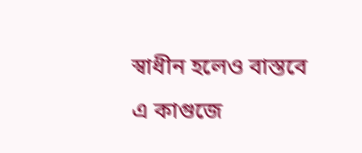স্বাধীন হলেও বাস্তবে এ কাগুজে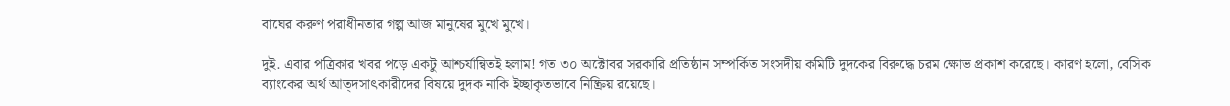বাঘের করুণ পরাধীনতার গল্প আজ মানুষের মুখে মুখে।

দুই. এবার পত্রিকার খবর পড়ে একটু আশ্চর্যান্বিতই হলাম! গত ৩০ অক্টোবর সরকারি প্রতিষ্ঠান সম্পর্কিত সংসদীয় কমিটি দুদকের বিরুদ্ধে চরম ক্ষোভ প্রকাশ করেছে। কারণ হলো, বেসিক ব্যাংকের অর্থ আত্দসাৎকারীদের বিষয়ে দুদক নাকি ইচ্ছাকৃতভাবে নিষ্ক্রিয় রয়েছে।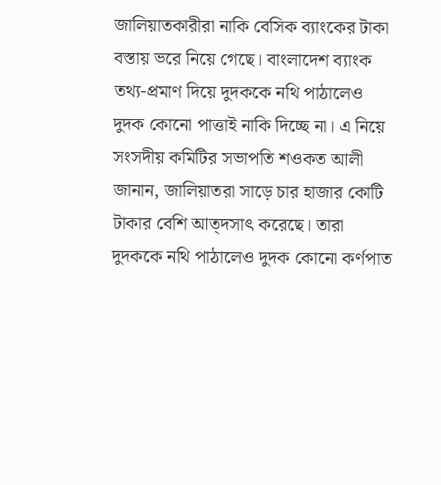জালিয়াতকারীরা নাকি বেসিক ব্যাংকের টাকা বস্তায় ভরে নিয়ে গেছে। বাংলাদেশ ব্যাংক তথ্য-প্রমাণ দিয়ে দুদককে নথি পাঠালেও দুদক কোনো পাত্তাই নাকি দিচ্ছে না। এ নিয়ে সংসদীয় কমিটির সভাপতি শওকত আলী জানান, জালিয়াতরা সাড়ে চার হাজার কোটি টাকার বেশি আত্দসাৎ করেছে। তারা দুদককে নথি পাঠালেও দুদক কোনো কর্ণপাত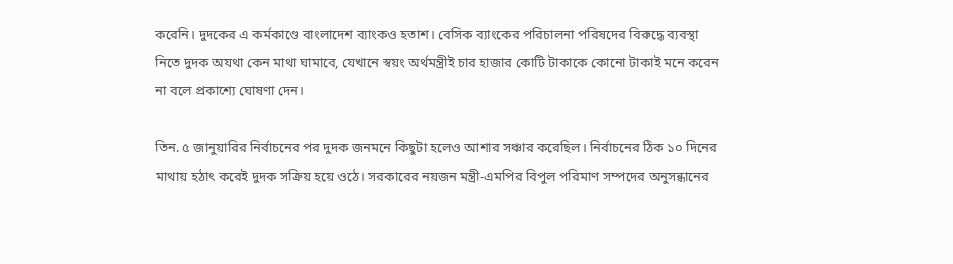করেনি। দুদকের এ কর্মকাণ্ডে বাংলাদেশ ব্যাংকও হতাশ। বেসিক ব্যাংকের পরিচালনা পরিষদের বিরুদ্ধে ব্যবস্থা নিতে দুদক অযথা কেন মাথা ঘামাবে, যেখানে স্বয়ং অর্থমন্ত্রীই চার হাজার কোটি টাকাকে কোনো টাকাই মনে করেন না বলে প্রকাশ্যে ঘোষণা দেন।

তিন. ৫ জানুয়ারির নির্বাচনের পর দুদক জনমনে কিছুটা হলেও আশার সঞ্চার করেছিল। নির্বাচনের ঠিক ১০ দিনের মাথায় হঠাৎ করেই দুদক সক্রিয় হয়ে ওঠে। সরকারের নয়জন মন্ত্রী-এমপির বিপুল পরিমাণ সম্পদের অনুসন্ধানের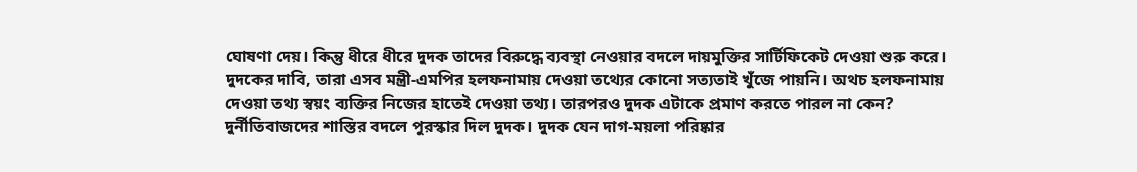ঘোষণা দেয়। কিন্তু ধীরে ধীরে দুদক তাদের বিরুদ্ধে ব্যবস্থা নেওয়ার বদলে দায়মুক্তির সার্টিফিকেট দেওয়া শুরু করে। দুদকের দাবি, তারা এসব মন্ত্রী-এমপির হলফনামায় দেওয়া তথ্যের কোনো সত্যতাই খুঁজে পায়নি। অথচ হলফনামায় দেওয়া তথ্য স্বয়ং ব্যক্তির নিজের হাতেই দেওয়া তথ্য। তারপরও দুদক এটাকে প্রমাণ করতে পারল না কেন? দুর্নীতিবাজদের শাস্তির বদলে পুরস্কার দিল দুদক। দুদক যেন দাগ-ময়লা পরিষ্কার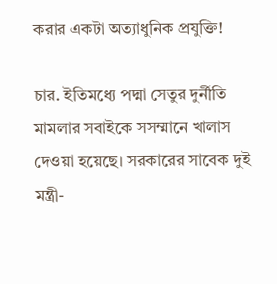করার একটা অত্যাধুনিক প্রযুক্তি!

চার. ইতিমধ্যে পদ্মা সেতুর দুর্নীতি মামলার সবাইকে সসম্মানে খালাস দেওয়া হয়েছে। সরকারের সাবেক দুই মন্ত্রী-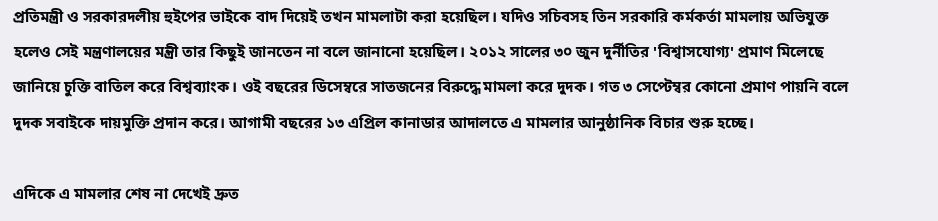প্রতিমন্ত্রী ও সরকারদলীয় হুইপের ভাইকে বাদ দিয়েই তখন মামলাটা করা হয়েছিল। যদিও সচিবসহ তিন সরকারি কর্মকর্তা মামলায় অভিযুক্ত হলেও সেই মন্ত্রণালয়ের মন্ত্রী তার কিছুই জানতেন না বলে জানানো হয়েছিল। ২০১২ সালের ৩০ জুন দুর্নীতির 'বিশ্বাসযোগ্য' প্রমাণ মিলেছে জানিয়ে চুক্তি বাতিল করে বিশ্বব্যাংক। ওই বছরের ডিসেম্বরে সাতজনের বিরুদ্ধে মামলা করে দুদক। গত ৩ সেপ্টেম্বর কোনো প্রমাণ পায়নি বলে দুদক সবাইকে দায়মুক্তি প্রদান করে। আগামী বছরের ১৩ এপ্রিল কানাডার আদালতে এ মামলার আনুষ্ঠানিক বিচার শুরু হচ্ছে।

এদিকে এ মামলার শেষ না দেখেই দ্রুত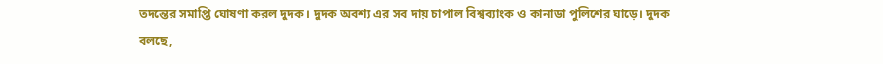তদন্তের সমাপ্তি ঘোষণা করল দুদক। দুদক অবশ্য এর সব দায় চাপাল বিশ্বব্যাংক ও কানাডা পুলিশের ঘাড়ে। দুদক বলছে,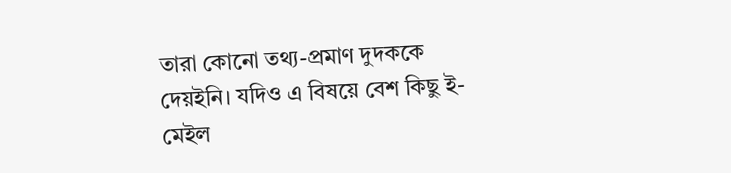তারা কোনো তথ্য-প্রমাণ দুদককে দেয়ইনি। যদিও এ বিষয়ে বেশ কিছু ই-মেইল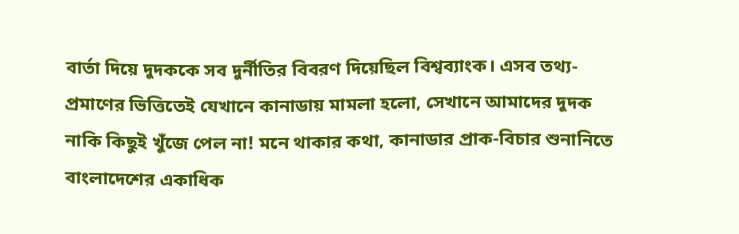বার্তা দিয়ে দুদককে সব দুর্নীতির বিবরণ দিয়েছিল বিশ্বব্যাংক। এসব তথ্য-প্রমাণের ভিত্তিতেই যেখানে কানাডায় মামলা হলো, সেখানে আমাদের দুদক নাকি কিছুই খুঁজে পেল না! মনে থাকার কথা, কানাডার প্রাক-বিচার শুনানিতে বাংলাদেশের একাধিক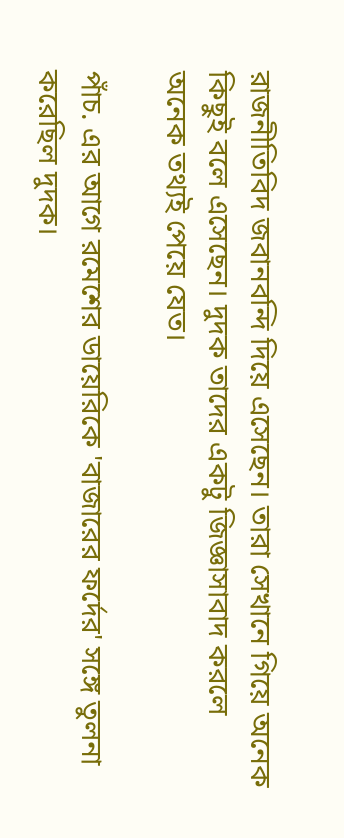রাজনীতিবিদ জবানবন্দি দিয়ে এসেছেন। তারা সেখানে গিয়ে অনেক কিছুই বলে এসেছেন। দুদক তাদের একটু জিজ্ঞাসাবাদ করলে অনেক তথ্যই পেয়ে যেত।

পাঁচ. এর আগে রমেশের ডায়েরিকে 'বাজারের ফর্দের' সঙ্গে তুলনা করেছিল দুদক।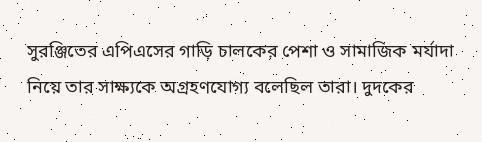সুরঞ্জিতের এপিএসের গাড়ি চালকের পেশা ও সামাজিক মর্যাদা নিয়ে তার সাক্ষ্যকে অগ্রহণযোগ্য বলেছিল তারা। দুদকের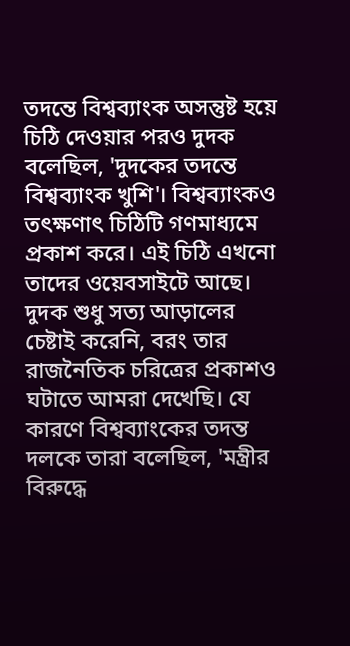তদন্তে বিশ্বব্যাংক অসন্তুষ্ট হয়ে চিঠি দেওয়ার পরও দুদক বলেছিল, 'দুদকের তদন্তে বিশ্বব্যাংক খুশি'। বিশ্বব্যাংকও তৎক্ষণাৎ চিঠিটি গণমাধ্যমে প্রকাশ করে। এই চিঠি এখনো তাদের ওয়েবসাইটে আছে। দুদক শুধু সত্য আড়ালের চেষ্টাই করেনি, বরং তার রাজনৈতিক চরিত্রের প্রকাশও ঘটাতে আমরা দেখেছি। যে কারণে বিশ্বব্যাংকের তদন্ত দলকে তারা বলেছিল, 'মন্ত্রীর বিরুদ্ধে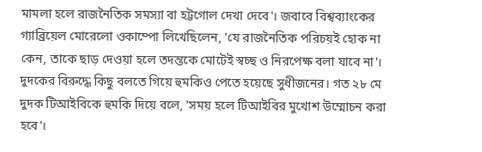মামলা হলে রাজনৈতিক সমস্যা বা হট্টগোল দেখা দেবে'। জবাবে বিশ্বব্যাংকের গ্যাব্রিয়েল মোরেলো ওকাম্পো লিখেছিলেন, 'যে রাজনৈতিক পরিচয়ই হোক না কেন, তাকে ছাড় দেওয়া হলে তদন্তকে মোটেই স্বচ্ছ ও নিরপেক্ষ বলা যাবে না'। দুদকের বিরুদ্ধে কিছু বলতে গিয়ে হুমকিও পেতে হয়েছে সুধীজনের। গত ২৮ মে দুদক টিআইবিকে হুমকি দিয়ে বলে, 'সময় হলে টিআইবির মুখোশ উম্মোচন করা হবে'।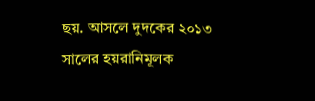ছয়. আসলে দুদকের ২০১৩ সালের হয়রানিমূলক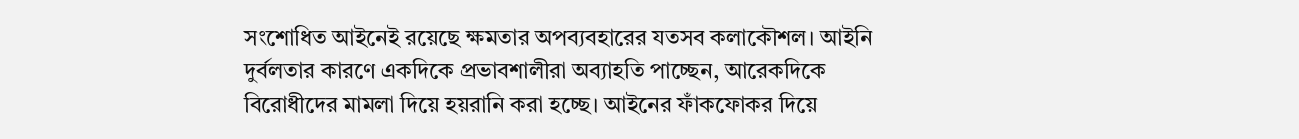সংশোধিত আইনেই রয়েছে ক্ষমতার অপব্যবহারের যতসব কলাকৌশল। আইনি দুর্বলতার কারণে একদিকে প্রভাবশালীরা অব্যাহতি পাচ্ছেন, আরেকদিকে বিরোধীদের মামলা দিয়ে হয়রানি করা হচ্ছে। আইনের ফাঁকফোকর দিয়ে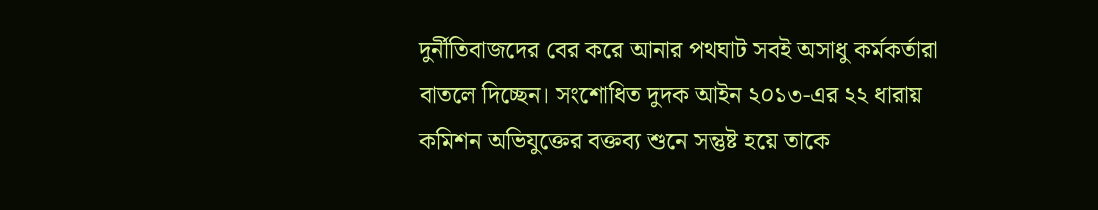দুর্নীতিবাজদের বের করে আনার পথঘাট সবই অসাধু কর্মকর্তারা বাতলে দিচ্ছেন। সংশোধিত দুদক আইন ২০১৩-এর ২২ ধারায় কমিশন অভিযুক্তের বক্তব্য শুনে সন্তুষ্ট হয়ে তাকে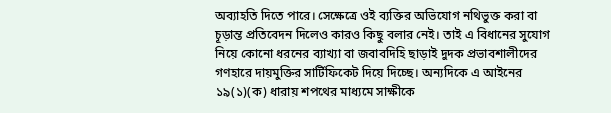অব্যাহতি দিতে পারে। সেক্ষেত্রে ওই ব্যক্তির অভিযোগ নথিভুক্ত করা বা চূড়ান্ত প্রতিবেদন দিলেও কারও কিছু বলার নেই। তাই এ বিধানের সুযোগ নিয়ে কোনো ধরনের ব্যাখ্যা বা জবাবদিহি ছাড়াই দুদক প্রভাবশালীদের গণহারে দায়মুক্তির সার্টিফিকেট দিয়ে দিচ্ছে। অন্যদিকে এ আইনের ১৯(১)(ক) ধারায় শপথের মাধ্যমে সাক্ষীকে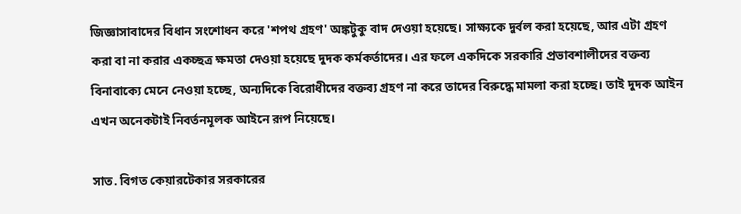জিজ্ঞাসাবাদের বিধান সংশোধন করে 'শপথ গ্রহণ' অঙ্কটুকু বাদ দেওয়া হয়েছে। সাক্ষ্যকে দুর্বল করা হয়েছে, আর এটা গ্রহণ করা বা না করার একচ্ছত্র ক্ষমতা দেওয়া হয়েছে দুদক কর্মকর্তাদের। এর ফলে একদিকে সরকারি প্রভাবশালীদের বক্তব্য বিনাবাক্যে মেনে নেওয়া হচ্ছে, অন্যদিকে বিরোধীদের বক্তব্য গ্রহণ না করে তাদের বিরুদ্ধে মামলা করা হচ্ছে। তাই দুদক আইন এখন অনেকটাই নিবর্তনমূলক আইনে রূপ নিয়েছে।

সাত. বিগত কেয়ারটেকার সরকারের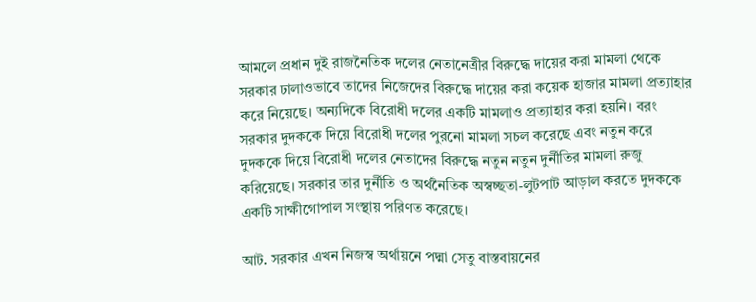আমলে প্রধান দুই রাজনৈতিক দলের নেতানেত্রীর বিরুদ্ধে দায়ের করা মামলা থেকে সরকার ঢালাওভাবে তাদের নিজেদের বিরুদ্ধে দায়ের করা কয়েক হাজার মামলা প্রত্যাহার করে নিয়েছে। অন্যদিকে বিরোধী দলের একটি মামলাও প্রত্যাহার করা হয়নি। বরং সরকার দুদককে দিয়ে বিরোধী দলের পুরনো মামলা সচল করেছে এবং নতুন করে দুদককে দিয়ে বিরোধী দলের নেতাদের বিরুদ্ধে নতুন নতুন দুর্নীতির মামলা রুজু করিয়েছে। সরকার তার দুর্নীতি ও অর্থনৈতিক অস্বচ্ছতা-লুটপাট আড়াল করতে দুদককে একটি সাক্ষীগোপাল সংস্থায় পরিণত করেছে।

আট. সরকার এখন নিজস্ব অর্থায়নে পদ্মা সেতু বাস্তবায়নের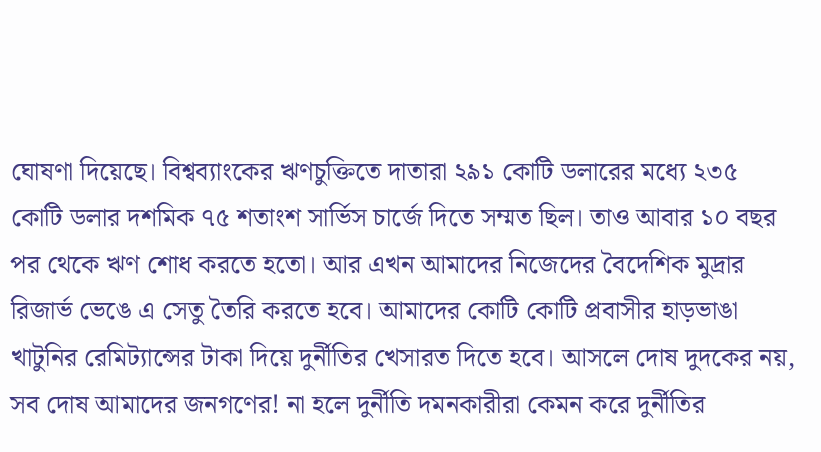ঘোষণা দিয়েছে। বিশ্বব্যাংকের ঋণচুক্তিতে দাতারা ২৯১ কোটি ডলারের মধ্যে ২৩৫ কোটি ডলার দশমিক ৭৫ শতাংশ সার্ভিস চার্জে দিতে সম্মত ছিল। তাও আবার ১০ বছর পর থেকে ঋণ শোধ করতে হতো। আর এখন আমাদের নিজেদের বৈদেশিক মুদ্রার রিজার্ভ ভেঙে এ সেতু তৈরি করতে হবে। আমাদের কোটি কোটি প্রবাসীর হাড়ভাঙা খাটুনির রেমিট্যান্সের টাকা দিয়ে দুর্নীতির খেসারত দিতে হবে। আসলে দোষ দুদকের নয়, সব দোষ আমাদের জনগণের! না হলে দুর্নীতি দমনকারীরা কেমন করে দুর্নীতির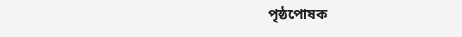পৃষ্ঠপোষক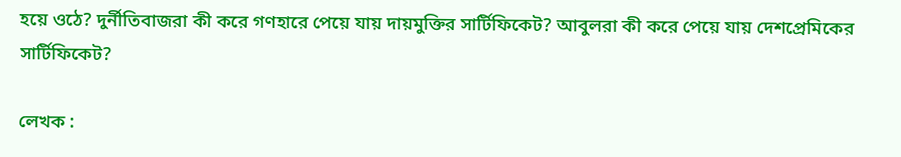হয়ে ওঠে? দুর্নীতিবাজরা কী করে গণহারে পেয়ে যায় দায়মুক্তির সার্টিফিকেট? আবুলরা কী করে পেয়ে যায় দেশপ্রেমিকের সার্টিফিকেট?

লেখক :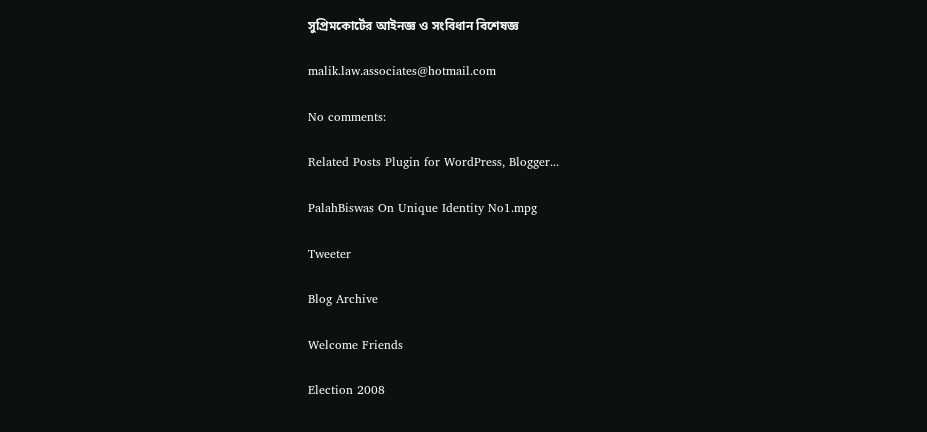সুপ্রিমকোর্টের আইনজ্ঞ ও সংবিধান বিশেষজ্ঞ

malik.law.associates@hotmail.com

No comments:

Related Posts Plugin for WordPress, Blogger...

PalahBiswas On Unique Identity No1.mpg

Tweeter

Blog Archive

Welcome Friends

Election 2008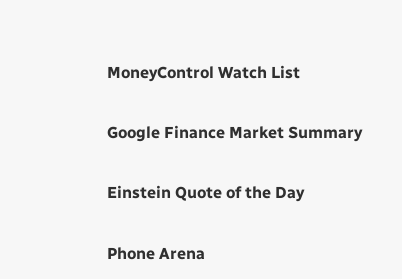MoneyControl Watch List

Google Finance Market Summary

Einstein Quote of the Day

Phone Arena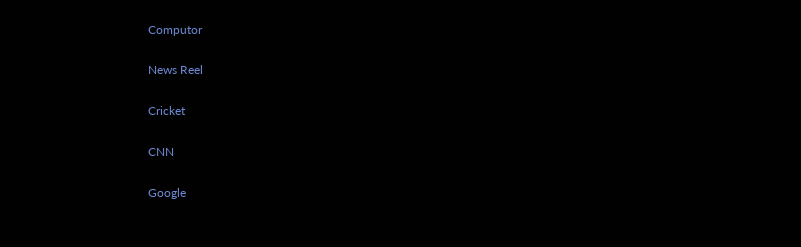Computor

News Reel

Cricket

CNN

Google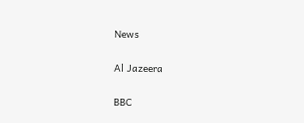News

Al Jazeera

BBC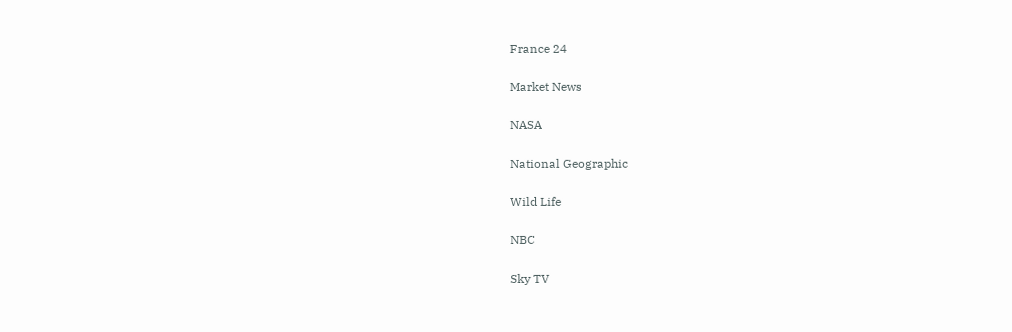France 24

Market News

NASA

National Geographic

Wild Life

NBC

Sky TV